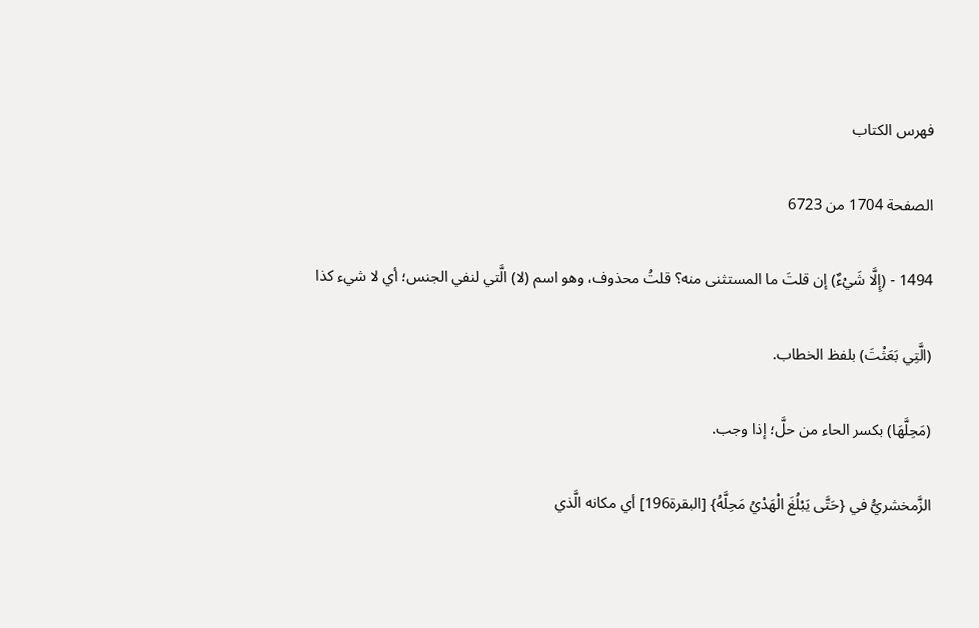فهرس الكتاب

الصفحة 1704 من 6723

1494 - (إِلَّا شَيْءٌ) إن قلتَ ما المستثنى منه؟ قلتُ محذوف، وهو اسم (لا) الَّتي لنفي الجنس؛ أي لا شيء كذا

(الَّتِي بَعَثْتَ) بلفظ الخطاب.

(مَحِلَّهَا) بكسر الحاء من حلَّ؛ إذا وجب.

الزَّمخشريُّ في {حَتَّى يَبْلُغَ الْهَدْيُ مَحِلَّهُ} [البقرة196] أي مكانه الَّذي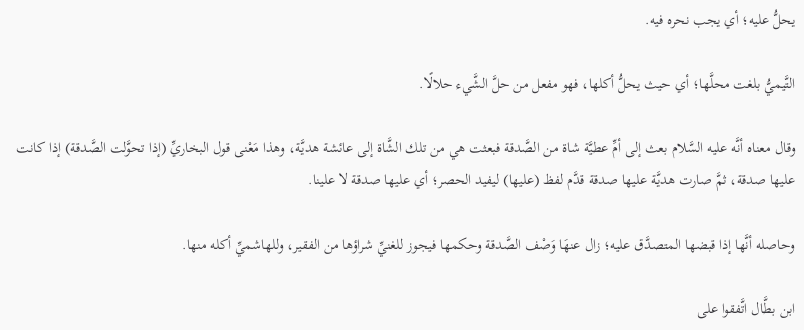يحلُّ عليه؛ أي يجب نحره فيه.

التَّيميُّ بلغت محلَّها؛ أي حيث يحلُّ أكلها، فهو مفعل من حلَّ الشَّيء حلالًا.

وقال معناه أنَّه عليه السَّلام بعث إلى أمِّ عطيَّة شاة من الصَّدقة فبعثت هي من تلك الشَّاة إلى عائشة هديَّة، وهذا مَعْنى قول البخاريِّ (إذا تحوَّلت الصَّدقة) إذا كانت عليها صدقة، ثمَّ صارت هديَّة عليها صدقة قدَّم لفظ (عليها) ليفيد الحصر؛ أي عليها صدقة لا علينا.

وحاصله أنَّها إذا قبضها المتصدَّق عليه؛ زال عنهَا وَصْف الصَّدقة وحكمها فيجوز للغنيِّ شراؤها من الفقير، وللهاشميِّ أكله منها.

ابن بطَّال اتَّفقوا على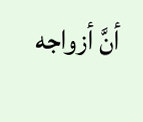أنَّ أزواجه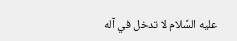عليه السَّلام لا تدخل في آله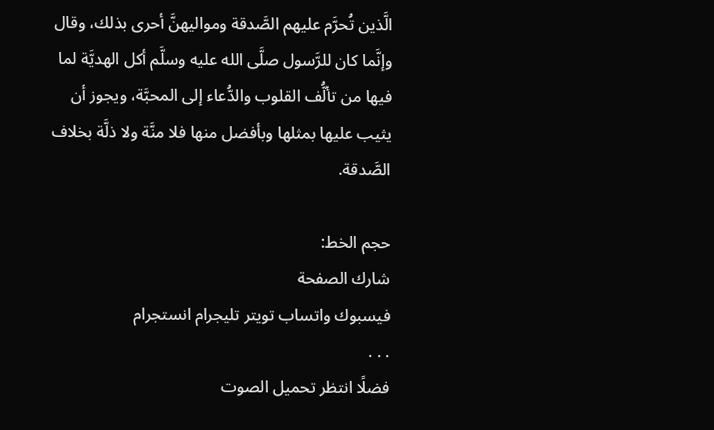الَّذين تُحرَّم عليهم الصَّدقة ومواليهنَّ أحرى بذلك، وقال وإنَّما كان للرَّسول صلَّى الله عليه وسلَّم أكل الهديَّة لما فيها من تألُّف القلوب والدُّعاء إلى المحبَّة، ويجوز أن يثيب عليها بمثلها وبأفضل منها فلا منَّة ولا ذلَّة بخلاف الصَّدقة.

حجم الخط:
شارك الصفحة
فيسبوك واتساب تويتر تليجرام انستجرام
. . .
فضلًا انتظر تحميل الصوت